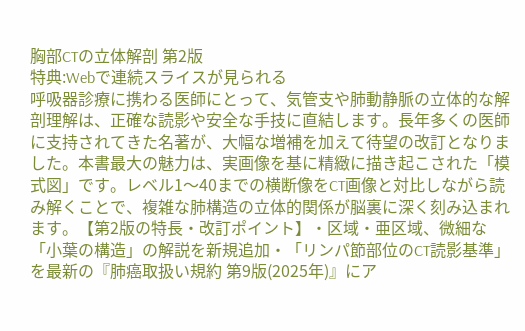胸部CTの立体解剖 第2版
特典:Webで連続スライスが見られる
呼吸器診療に携わる医師にとって、気管支や肺動静脈の立体的な解剖理解は、正確な読影や安全な手技に直結します。長年多くの医師に支持されてきた名著が、大幅な増補を加えて待望の改訂となりました。本書最大の魅力は、実画像を基に精緻に描き起こされた「模式図」です。レベル1〜40までの横断像をCT画像と対比しながら読み解くことで、複雑な肺構造の立体的関係が脳裏に深く刻み込まれます。【第2版の特長・改訂ポイント】・区域・亜区域、微細な「小葉の構造」の解説を新規追加・「リンパ節部位のCT読影基準」を最新の『肺癌取扱い規約 第9版(2025年)』にア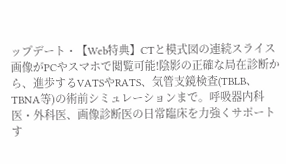ップデート・【Web特典】CTと模式図の連続スライス画像がPCやスマホで閲覧可能!陰影の正確な局在診断から、進歩するVATSやRATS、気管支鏡検査(TBLB、TBNA等)の術前シミュレーションまで。呼吸器内科医・外科医、画像診断医の日常臨床を力強くサポートす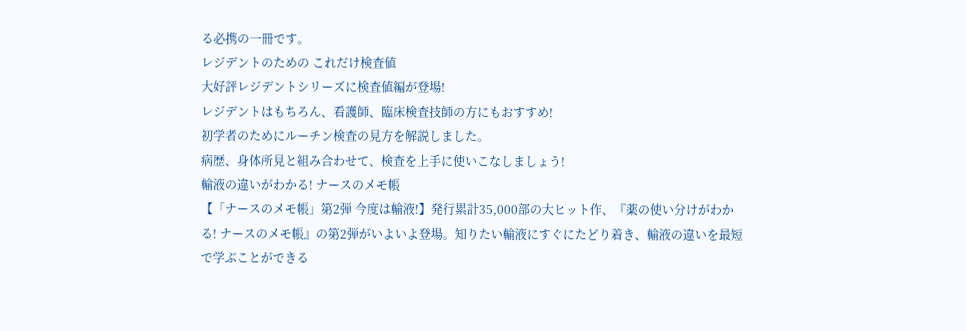る必携の一冊です。
レジデントのための これだけ検査値
大好評レジデントシリーズに検査値編が登場!
レジデントはもちろん、看護師、臨床検査技師の方にもおすすめ!
初学者のためにルーチン検査の見方を解説しました。
病歴、身体所見と組み合わせて、検査を上手に使いこなしましょう!
輸液の違いがわかる! ナースのメモ帳
【「ナースのメモ帳」第2弾 今度は輸液!】発行累計35,000部の大ヒット作、『薬の使い分けがわかる! ナースのメモ帳』の第2弾がいよいよ登場。知りたい輸液にすぐにたどり着き、輸液の違いを最短で学ぶことができる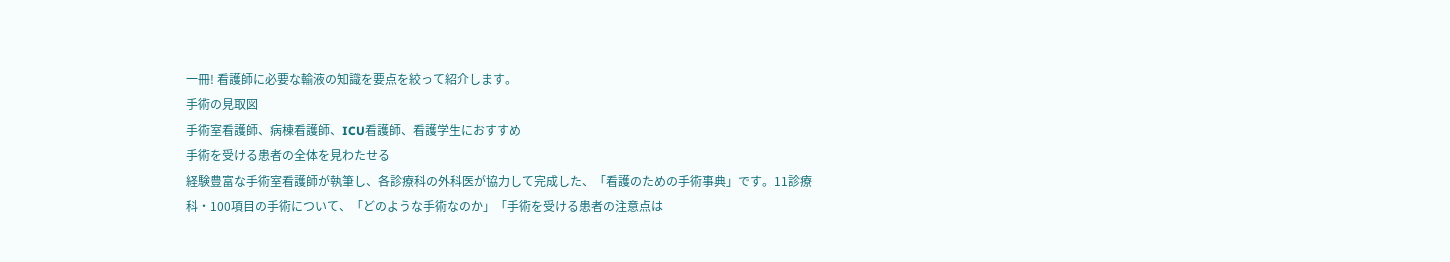一冊! 看護師に必要な輸液の知識を要点を絞って紹介します。
手術の見取図
手術室看護師、病棟看護師、ICU看護師、看護学生におすすめ
手術を受ける患者の全体を見わたせる
経験豊富な手術室看護師が執筆し、各診療科の外科医が協力して完成した、「看護のための手術事典」です。11診療科・100項目の手術について、「どのような手術なのか」「手術を受ける患者の注意点は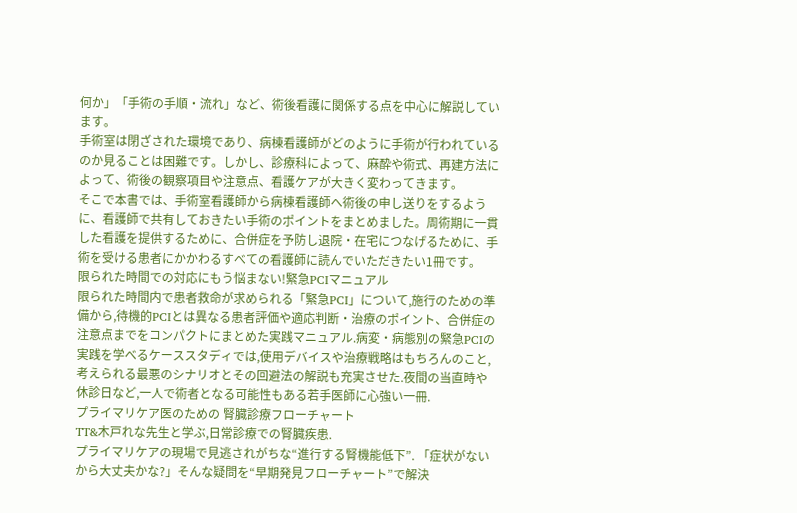何か」「手術の手順・流れ」など、術後看護に関係する点を中心に解説しています。
手術室は閉ざされた環境であり、病棟看護師がどのように手術が行われているのか見ることは困難です。しかし、診療科によって、麻酔や術式、再建方法によって、術後の観察項目や注意点、看護ケアが大きく変わってきます。
そこで本書では、手術室看護師から病棟看護師へ術後の申し送りをするように、看護師で共有しておきたい手術のポイントをまとめました。周術期に一貫した看護を提供するために、合併症を予防し退院・在宅につなげるために、手術を受ける患者にかかわるすべての看護師に読んでいただきたい1冊です。
限られた時間での対応にもう悩まない!緊急PCIマニュアル
限られた時間内で患者救命が求められる「緊急PCI」について,施行のための準備から,待機的PCIとは異なる患者評価や適応判断・治療のポイント、合併症の注意点までをコンパクトにまとめた実践マニュアル.病変・病態別の緊急PCIの実践を学べるケーススタディでは,使用デバイスや治療戦略はもちろんのこと,考えられる最悪のシナリオとその回避法の解説も充実させた.夜間の当直時や休診日など,一人で術者となる可能性もある若手医師に心強い一冊.
プライマリケア医のための 腎臓診療フローチャート
TT&木戸れな先生と学ぶ,日常診療での腎臓疾患.
プライマリケアの現場で見逃されがちな“進行する腎機能低下”. 「症状がないから大丈夫かな?」そんな疑問を“早期発見フローチャート”で解決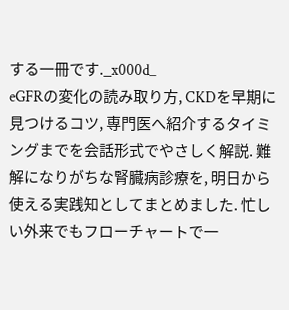する一冊です._x000d_
eGFRの変化の読み取り方, CKDを早期に見つけるコツ, 専門医へ紹介するタイミングまでを会話形式でやさしく解説. 難解になりがちな腎臓病診療を, 明日から使える実践知としてまとめました. 忙しい外来でもフローチャートで一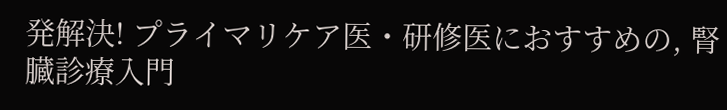発解決! プライマリケア医・研修医におすすめの, 腎臓診療入門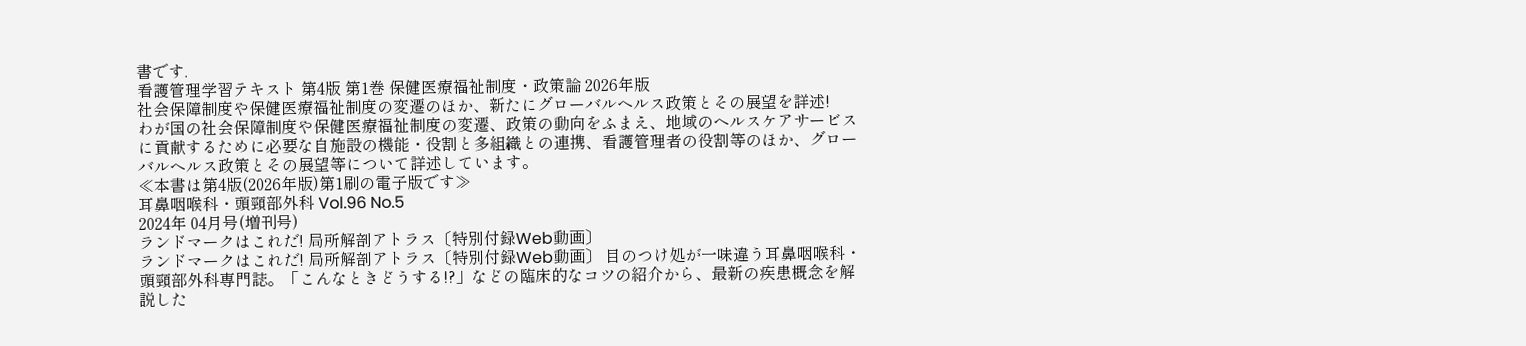書です.
看護管理学習テキスト 第4版 第1巻 保健医療福祉制度・政策論 2026年版
社会保障制度や保健医療福祉制度の変遷のほか、新たにグローバルヘルス政策とその展望を詳述!
わが国の社会保障制度や保健医療福祉制度の変遷、政策の動向をふまえ、地域のヘルスケアサービスに貢献するために必要な自施設の機能・役割と多組織との連携、看護管理者の役割等のほか、グローバルヘルス政策とその展望等について詳述しています。
≪本書は第4版(2026年版)第1刷の電子版です≫
耳鼻咽喉科・頭頸部外科 Vol.96 No.5
2024年 04月号(増刊号)
ランドマークはこれだ! 局所解剖アトラス〔特別付録Web動画〕
ランドマークはこれだ! 局所解剖アトラス〔特別付録Web動画〕 目のつけ処が一味違う耳鼻咽喉科・頭頸部外科専門誌。「こんなときどうする!?」などの臨床的なコツの紹介から、最新の疾患概念を解説した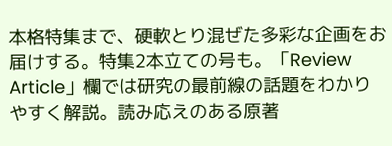本格特集まで、硬軟とり混ぜた多彩な企画をお届けする。特集2本立ての号も。「Review Article」欄では研究の最前線の話題をわかりやすく解説。読み応えのある原著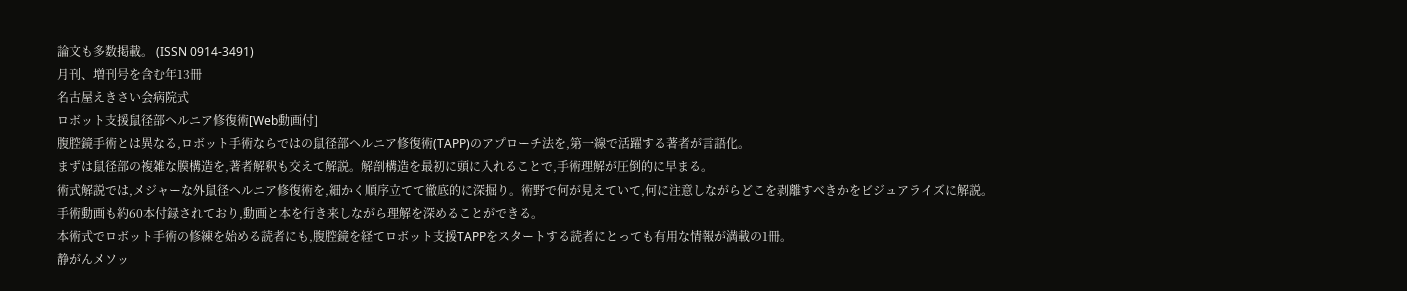論文も多数掲載。 (ISSN 0914-3491)
月刊、増刊号を含む年13冊
名古屋えきさい会病院式
ロボット支援鼠径部ヘルニア修復術[Web動画付]
腹腔鏡手術とは異なる,ロボット手術ならではの鼠径部ヘルニア修復術(TAPP)のアプローチ法を,第一線で活躍する著者が言語化。
まずは鼠径部の複雑な膜構造を,著者解釈も交えて解説。解剖構造を最初に頭に入れることで,手術理解が圧倒的に早まる。
術式解説では,メジャーな外鼠径ヘルニア修復術を,細かく順序立てて徹底的に深掘り。術野で何が見えていて,何に注意しながらどこを剥離すべきかをビジュアライズに解説。
手術動画も約60本付録されており,動画と本を行き来しながら理解を深めることができる。
本術式でロボット手術の修練を始める読者にも,腹腔鏡を経てロボット支援TAPPをスタートする読者にとっても有用な情報が満載の1冊。
静がんメソッ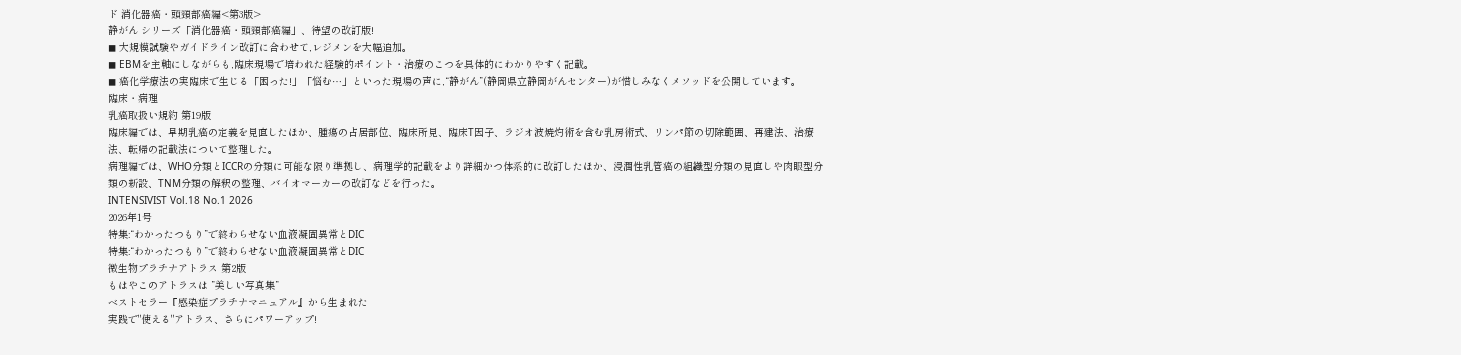ド 消化器癌・頭頸部癌編<第3版>
静がん シリーズ「消化器癌・頭頸部癌編」、待望の改訂版!
◼ 大規模試験やガイドライン改訂に合わせて,レジメンを大幅追加。
◼ EBMを主軸にしながらも,臨床現場で培われた経験的ポイント・治療のこつを具体的にわかりやすく記載。
◼ 癌化学療法の実臨床で生じる「困った!」「悩む…」といった現場の声に,“静がん”(静岡県立静岡がんセンター)が惜しみなくメソッドを公開しています。
臨床・病理
乳癌取扱い規約 第19版
臨床編では、早期乳癌の定義を見直したほか、腫瘍の占居部位、臨床所見、臨床T因子、ラジオ波焼灼術を含む乳房術式、リンパ節の切除範囲、再建法、治療法、転帰の記載法について整理した。
病理編では、WHO分類とICCRの分類に可能な限り準拠し、病理学的記載をより詳細かつ体系的に改訂したほか、浸潤性乳管癌の組織型分類の見直しや肉眼型分類の新設、TNM分類の解釈の整理、バイオマーカーの改訂などを行った。
INTENSIVIST Vol.18 No.1 2026
2026年1号
特集:“わかったつもり”で終わらせない血液凝固異常とDIC
特集:“わかったつもり”で終わらせない血液凝固異常とDIC
微生物プラチナアトラス 第2版
もはやこのアトラスは ”美しい写真集”
ベストセラー『感染症プラチナマニュアル』から生まれた
実践で"使える"アトラス、さらにパワーアップ!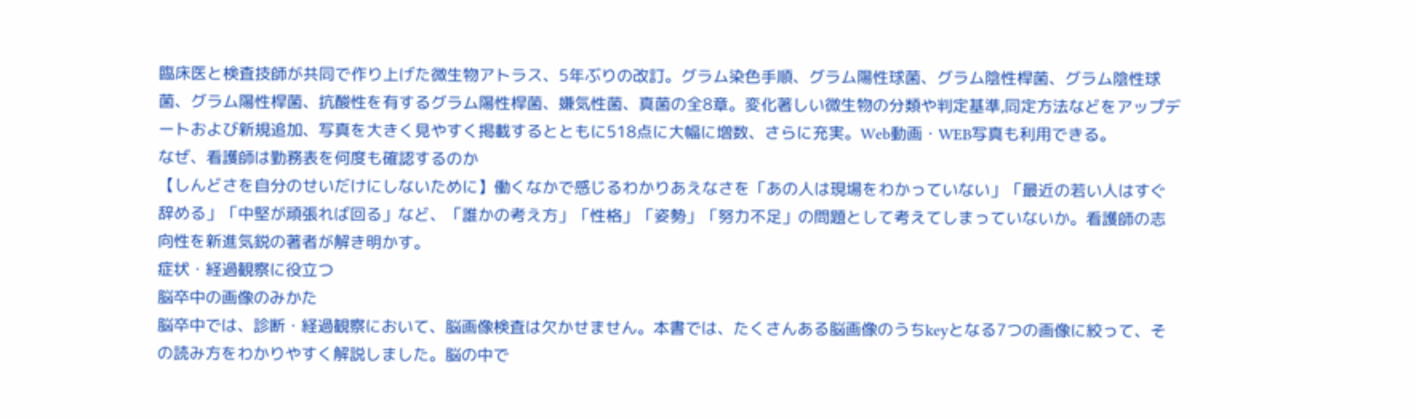臨床医と検査技師が共同で作り上げた微生物アトラス、5年ぶりの改訂。グラム染色手順、グラム陽性球菌、グラム陰性桿菌、グラム陰性球菌、グラム陽性桿菌、抗酸性を有するグラム陽性桿菌、嫌気性菌、真菌の全8章。変化著しい微生物の分類や判定基準,同定方法などをアップデートおよび新規追加、写真を大きく見やすく掲載するとともに518点に大幅に増数、さらに充実。Web動画・WEB写真も利用できる。
なぜ、看護師は勤務表を何度も確認するのか
【しんどさを自分のせいだけにしないために】働くなかで感じるわかりあえなさを「あの人は現場をわかっていない」「最近の若い人はすぐ辞める」「中堅が頑張れば回る」など、「誰かの考え方」「性格」「姿勢」「努力不足」の問題として考えてしまっていないか。看護師の志向性を新進気鋭の著者が解き明かす。
症状・経過観察に役立つ
脳卒中の画像のみかた
脳卒中では、診断・経過観察において、脳画像検査は欠かせません。本書では、たくさんある脳画像のうちkeyとなる7つの画像に絞って、その読み方をわかりやすく解説しました。脳の中で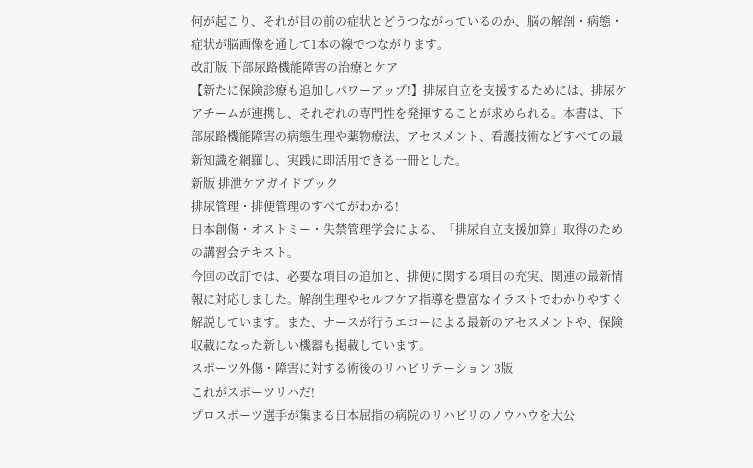何が起こり、それが目の前の症状とどうつながっているのか、脳の解剖・病態・症状が脳画像を通して1本の線でつながります。
改訂版 下部尿路機能障害の治療とケア
【新たに保険診療も追加しパワーアップ!】排尿自立を支援するためには、排尿ケアチームが連携し、それぞれの専門性を発揮することが求められる。本書は、下部尿路機能障害の病態生理や薬物療法、アセスメント、看護技術などすべての最新知識を網羅し、実践に即活用できる一冊とした。
新版 排泄ケアガイドブック
排尿管理・排便管理のすべてがわかる!
日本創傷・オストミー・失禁管理学会による、「排尿自立支援加算」取得のための講習会テキスト。
今回の改訂では、必要な項目の追加と、排便に関する項目の充実、関連の最新情報に対応しました。解剖生理やセルフケア指導を豊富なイラストでわかりやすく解説しています。また、ナースが行うエコーによる最新のアセスメントや、保険収載になった新しい機器も掲載しています。
スポーツ外傷・障害に対する術後のリハビリテーション 3版
これがスポーツリハだ!
プロスポーツ選手が集まる日本屈指の病院のリハビリのノウハウを大公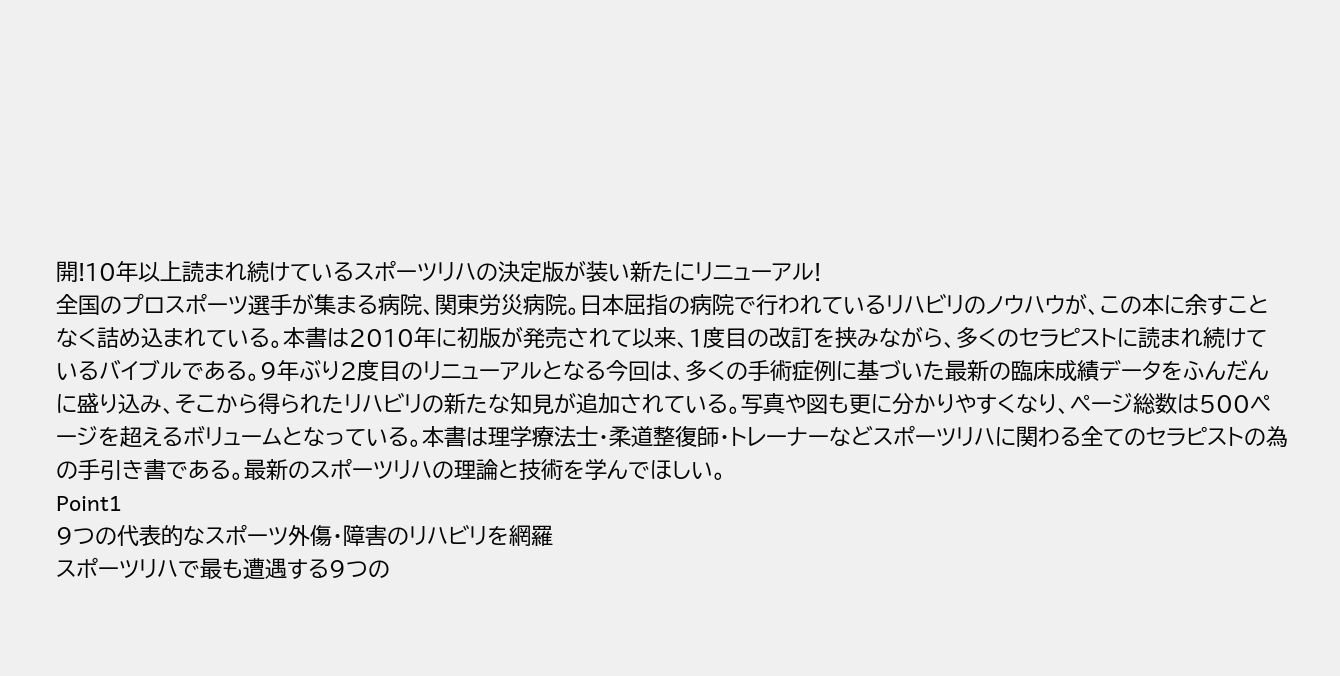開!10年以上読まれ続けているスポーツリハの決定版が装い新たにリニューアル!
全国のプロスポーツ選手が集まる病院、関東労災病院。日本屈指の病院で行われているリハビリのノウハウが、この本に余すことなく詰め込まれている。本書は2010年に初版が発売されて以来、1度目の改訂を挟みながら、多くのセラピストに読まれ続けているバイブルである。9年ぶり2度目のリニューアルとなる今回は、多くの手術症例に基づいた最新の臨床成績データをふんだんに盛り込み、そこから得られたリハビリの新たな知見が追加されている。写真や図も更に分かりやすくなり、ページ総数は500ページを超えるボリュームとなっている。本書は理学療法士・柔道整復師・トレーナーなどスポーツリハに関わる全てのセラピストの為の手引き書である。最新のスポーツリハの理論と技術を学んでほしい。
Point1
9つの代表的なスポーツ外傷・障害のリハビリを網羅
スポーツリハで最も遭遇する9つの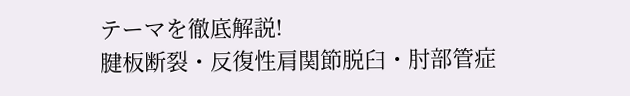テーマを徹底解説!
腱板断裂・反復性肩関節脱臼・肘部管症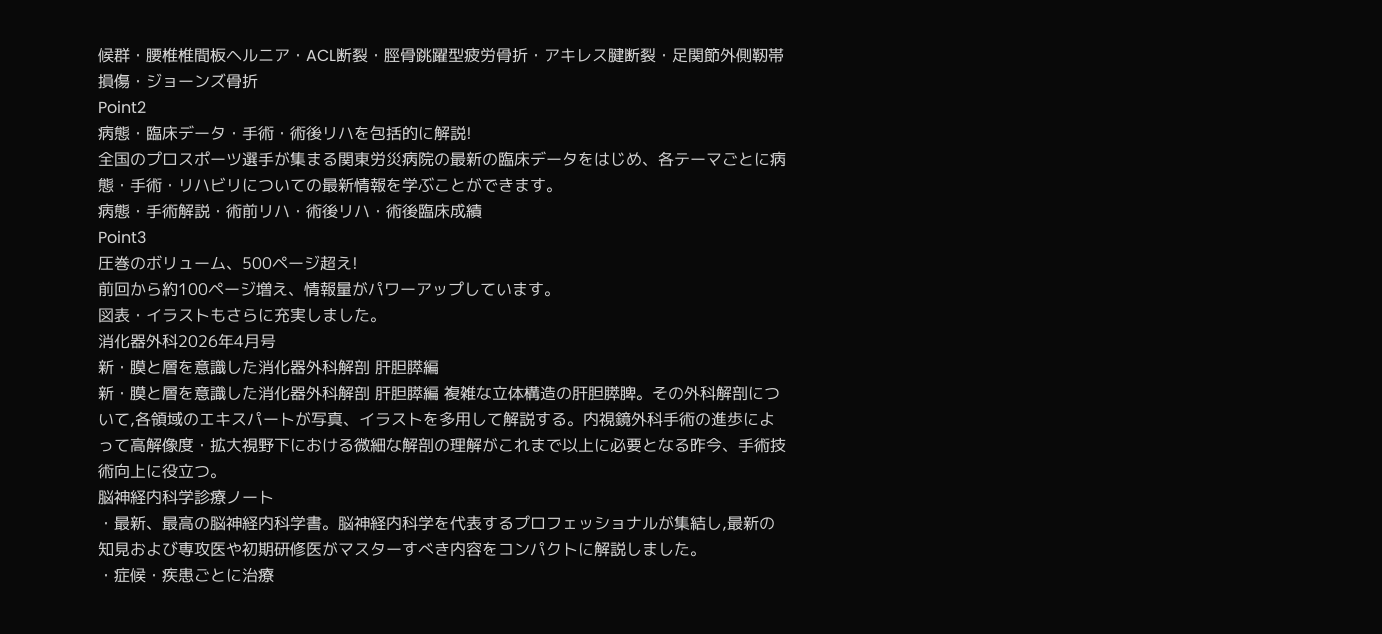候群・腰椎椎間板ヘルニア・ACL断裂・脛骨跳躍型疲労骨折・アキレス腱断裂・足関節外側靭帯損傷・ジョーンズ骨折
Point2
病態・臨床データ・手術・術後リハを包括的に解説!
全国のプロスポーツ選手が集まる関東労災病院の最新の臨床データをはじめ、各テーマごとに病態・手術・リハビリについての最新情報を学ぶことができます。
病態・手術解説・術前リハ・術後リハ・術後臨床成績
Point3
圧巻のボリューム、500ページ超え!
前回から約100ページ増え、情報量がパワーアップしています。
図表・イラストもさらに充実しました。
消化器外科2026年4月号
新・膜と層を意識した消化器外科解剖 肝胆膵編
新・膜と層を意識した消化器外科解剖 肝胆膵編 複雑な立体構造の肝胆膵脾。その外科解剖について,各領域のエキスパートが写真、イラストを多用して解説する。内視鏡外科手術の進歩によって高解像度・拡大視野下における微細な解剖の理解がこれまで以上に必要となる昨今、手術技術向上に役立つ。
脳神経内科学診療ノート
・最新、最高の脳神経内科学書。脳神経内科学を代表するプロフェッショナルが集結し,最新の知見および専攻医や初期研修医がマスターすべき内容をコンパクトに解説しました。
・症候・疾患ごとに治療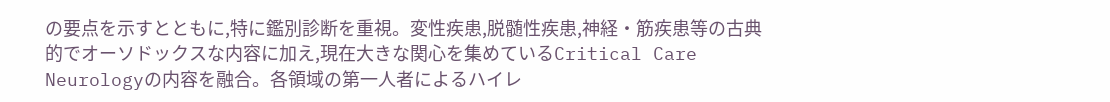の要点を示すとともに,特に鑑別診断を重視。変性疾患,脱髄性疾患,神経・筋疾患等の古典的でオーソドックスな内容に加え,現在大きな関心を集めているCritical Care Neurologyの内容を融合。各領域の第一人者によるハイレ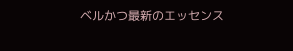ベルかつ最新のエッセンス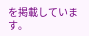を掲載しています。